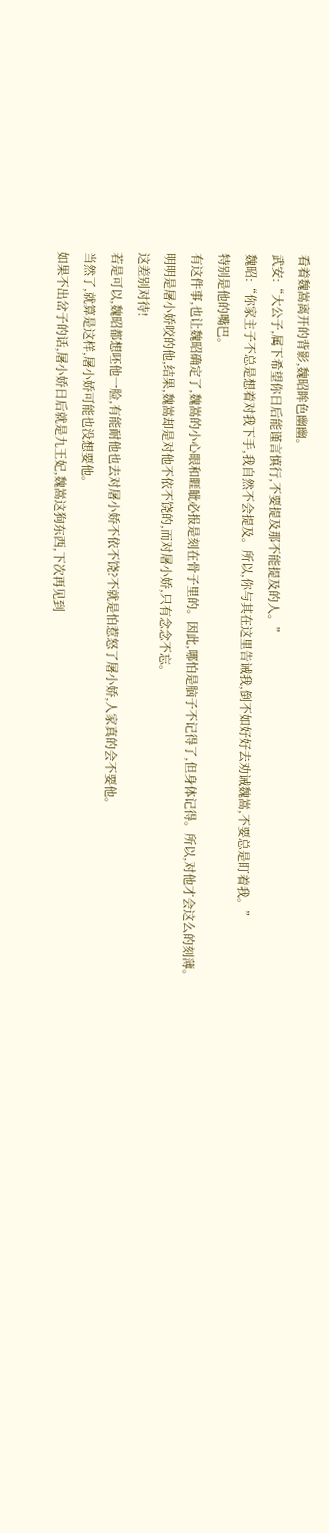看着魏嵩离开的背影,魏昭眸色幽幽。
武安:“大公子,属下希望你日后能谨言慎行,不要提及那不能提及的人。”
魏昭:“你家主子不总是想着对我下手,我自然不会提及。所以,你与其在这里告诫我,倒不如好好去劝诫魏嵩,不要总是盯着我。”
特别是他的嘴巴。
有这件事,也让魏昭确定了,魏嵩的小心眼和睚眦必报是刻在骨子里的。因此,哪怕是脑子不记得了,但身体记得。所以,对他才会这么的刻薄。
明明是屠小娇咬的他,结果,魏嵩却是对他不依不饶的,而对屠小娇,只有念念不忘。
这差别对待!
若是可以,魏昭都想呸他一脸,有能耐他也去对屠小娇不依不饶?不就是怕惹怒了屠小娇,人家真的会不要他。
当然了,就算是这样,屠小娇可能也没想要他。
如果不出岔子的话,屠小娇日后就是九王妃,魏嵩这狗东西,下次再见到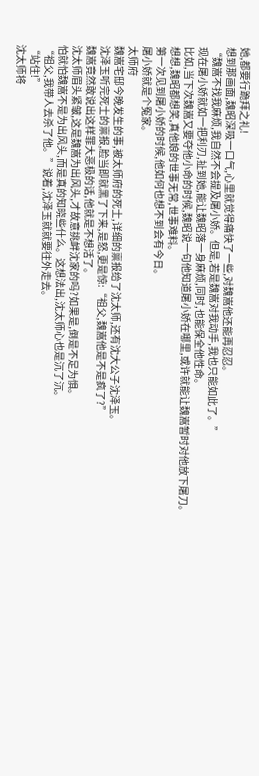她,都要行跪拜之礼!
想到那画面,魏昭深吸一口气,心里就觉得痛快了一些,对魏嵩他还能再忍忍。
“魏嵩不找我麻烦,我自然不会提及屠小娇。但是,若是魏嵩对我动手,我也只能如此了。”
现在屠小娇就如一把利刃,扯到她,能让魏昭落一身麻烦,同时,也能保全他性命。
比如,当下次魏嵩又要夺他小命的时候,魏昭说一句他知道屠小娇在哪里,或许就能让魏嵩暂时对他放下屠刀。
想想,魏昭都想笑,真他娘的世事无常,世事难料。
第一次见到屠小娇的时候,他如何也想不到会有今日。
屠小娇就是个冤家。
太师府
魏嵩宅邸今晚发生的事,被太师府的死士,详细的禀报给了沈太师,还有沈大公子沈泽玉。
沈泽玉听完死士的禀报,脸当即就黑了下来,是怒,更是惊:“祖父,魏嵩他是不是疯了?”
魏嵩竟然敢说出这样罪大恶极的话,他就是不想活了。
沈太师眉头紧皱,这是魏嵩为出风头,才故意挑衅沈家的吗?如果是,倒是不足为惧。
怕就怕魏嵩不是为出风头,而是真的知晓些什么。这想法出,沈太师心也是沉了沉。
“祖父,我带人去杀了他。”说着,沈泽玉就就要往外走去。
“站住!”
沈太师将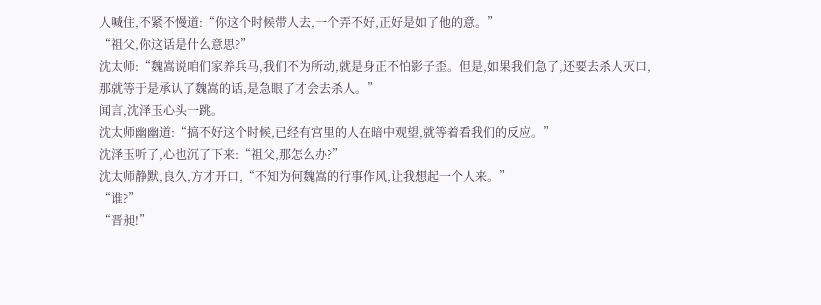人喊住,不紧不慢道:“你这个时候带人去,一个弄不好,正好是如了他的意。”
“祖父,你这话是什么意思?”
沈太师:“魏嵩说咱们家养兵马,我们不为所动,就是身正不怕影子歪。但是,如果我们急了,还要去杀人灭口,那就等于是承认了魏嵩的话,是急眼了才会去杀人。”
闻言,沈泽玉心头一跳。
沈太师幽幽道:“搞不好这个时候,已经有宫里的人在暗中观望,就等着看我们的反应。”
沈泽玉听了,心也沉了下来:“祖父,那怎么办?”
沈太师静默,良久,方才开口,“不知为何魏嵩的行事作风,让我想起一个人来。”
“谁?”
“晋昶!”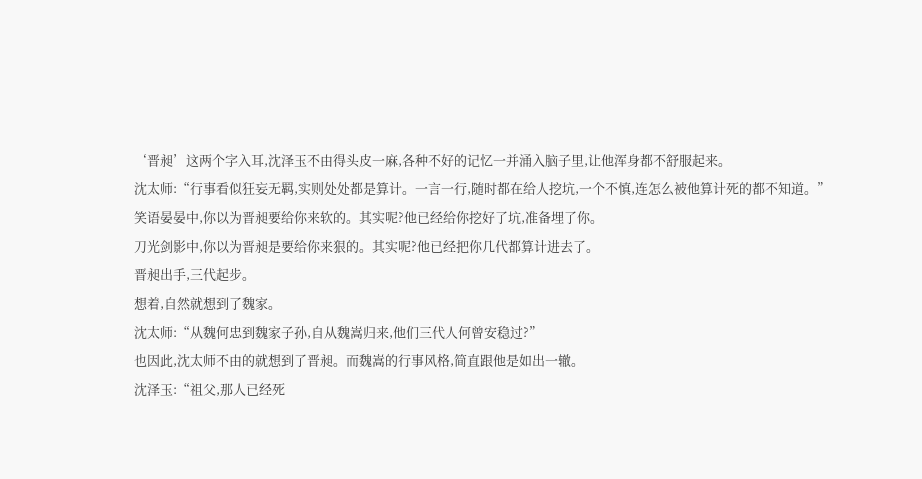‘晋昶’这两个字入耳,沈泽玉不由得头皮一麻,各种不好的记忆一并涌入脑子里,让他浑身都不舒服起来。
沈太师:“行事看似狂妄无羁,实则处处都是算计。一言一行,随时都在给人挖坑,一个不慎,连怎么被他算计死的都不知道。”
笑语晏晏中,你以为晋昶要给你来软的。其实呢?他已经给你挖好了坑,准备埋了你。
刀光剑影中,你以为晋昶是要给你来狠的。其实呢?他已经把你几代都算计进去了。
晋昶出手,三代起步。
想着,自然就想到了魏家。
沈太师:“从魏何忠到魏家子孙,自从魏嵩归来,他们三代人何曾安稳过?”
也因此,沈太师不由的就想到了晋昶。而魏嵩的行事风格,简直跟他是如出一辙。
沈泽玉:“祖父,那人已经死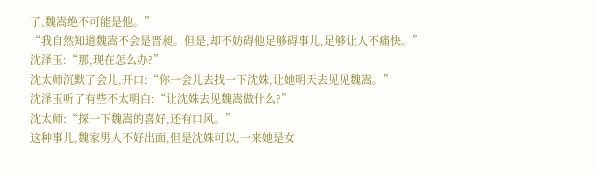了,魏嵩绝不可能是他。”
“我自然知道魏嵩不会是晋昶。但是,却不妨碍他足够碍事儿,足够让人不痛快。”
沈泽玉:“那,现在怎么办?”
沈太师沉默了会儿,开口:“你一会儿去找一下沈姝,让她明天去见见魏嵩。”
沈泽玉听了有些不太明白:“让沈姝去见魏嵩做什么?”
沈太师:“探一下魏嵩的喜好,还有口风。”
这种事儿,魏家男人不好出面,但是沈姝可以,一来她是女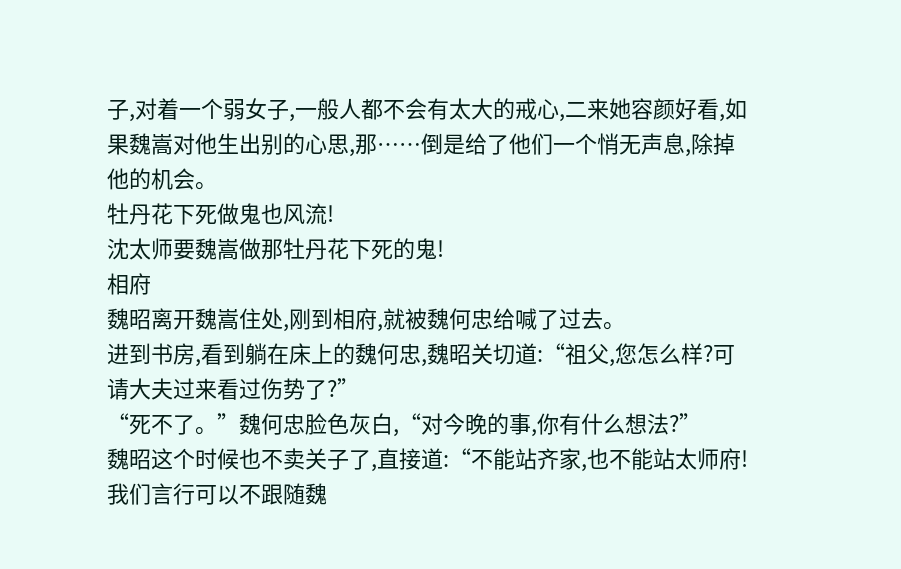子,对着一个弱女子,一般人都不会有太大的戒心,二来她容颜好看,如果魏嵩对他生出别的心思,那……倒是给了他们一个悄无声息,除掉他的机会。
牡丹花下死做鬼也风流!
沈太师要魏嵩做那牡丹花下死的鬼!
相府
魏昭离开魏嵩住处,刚到相府,就被魏何忠给喊了过去。
进到书房,看到躺在床上的魏何忠,魏昭关切道:“祖父,您怎么样?可请大夫过来看过伤势了?”
“死不了。”魏何忠脸色灰白,“对今晚的事,你有什么想法?”
魏昭这个时候也不卖关子了,直接道:“不能站齐家,也不能站太师府!我们言行可以不跟随魏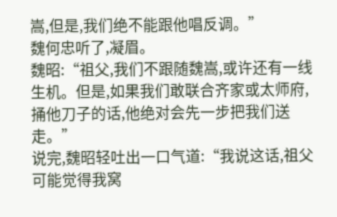嵩,但是,我们绝不能跟他唱反调。”
魏何忠听了,凝眉。
魏昭:“祖父,我们不跟随魏嵩,或许还有一线生机。但是,如果我们敢联合齐家或太师府,捅他刀子的话,他绝对会先一步把我们送走。”
说完,魏昭轻吐出一口气道:“我说这话,祖父可能觉得我窝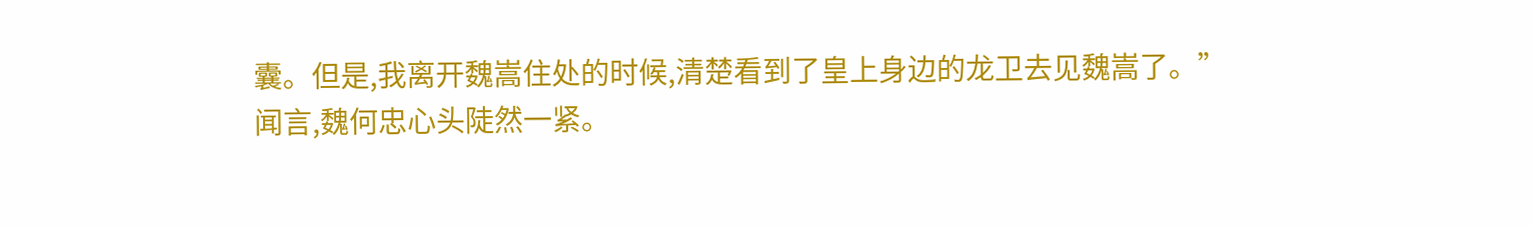囊。但是,我离开魏嵩住处的时候,清楚看到了皇上身边的龙卫去见魏嵩了。”
闻言,魏何忠心头陡然一紧。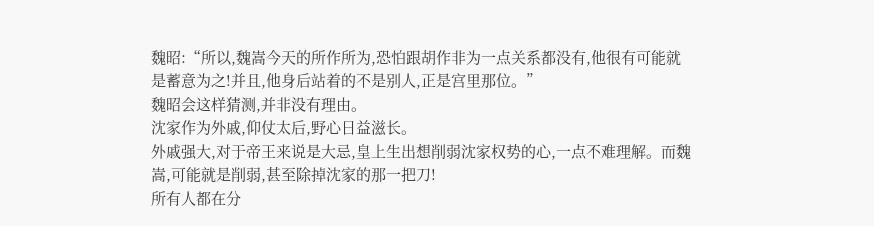魏昭:“所以,魏嵩今天的所作所为,恐怕跟胡作非为一点关系都没有,他很有可能就是蓄意为之!并且,他身后站着的不是别人,正是宫里那位。”
魏昭会这样猜测,并非没有理由。
沈家作为外戚,仰仗太后,野心日益滋长。
外戚强大,对于帝王来说是大忌,皇上生出想削弱沈家权势的心,一点不难理解。而魏嵩,可能就是削弱,甚至除掉沈家的那一把刀!
所有人都在分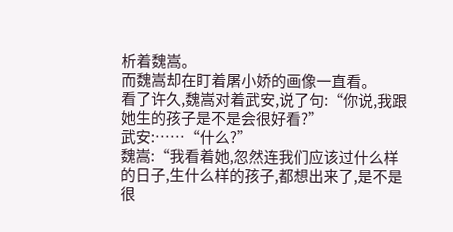析着魏嵩。
而魏嵩却在盯着屠小娇的画像一直看。
看了许久,魏嵩对着武安,说了句:“你说,我跟她生的孩子是不是会很好看?”
武安:……“什么?”
魏嵩:“我看着她,忽然连我们应该过什么样的日子,生什么样的孩子,都想出来了,是不是很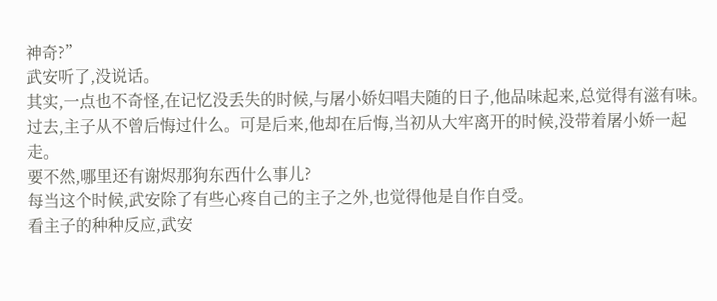神奇?”
武安听了,没说话。
其实,一点也不奇怪,在记忆没丢失的时候,与屠小娇妇唱夫随的日子,他品味起来,总觉得有滋有味。
过去,主子从不曾后悔过什么。可是后来,他却在后悔,当初从大牢离开的时候,没带着屠小娇一起走。
要不然,哪里还有谢烬那狗东西什么事儿?
每当这个时候,武安除了有些心疼自己的主子之外,也觉得他是自作自受。
看主子的种种反应,武安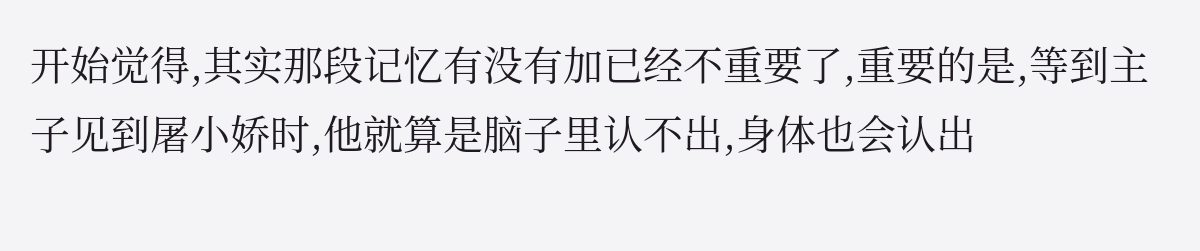开始觉得,其实那段记忆有没有加已经不重要了,重要的是,等到主子见到屠小娇时,他就算是脑子里认不出,身体也会认出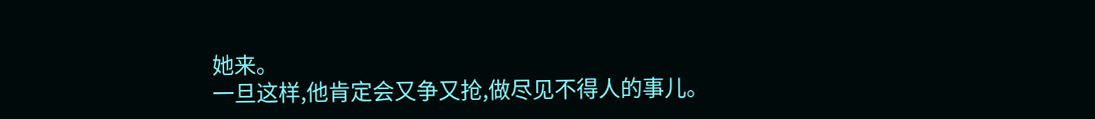她来。
一旦这样,他肯定会又争又抢,做尽见不得人的事儿。